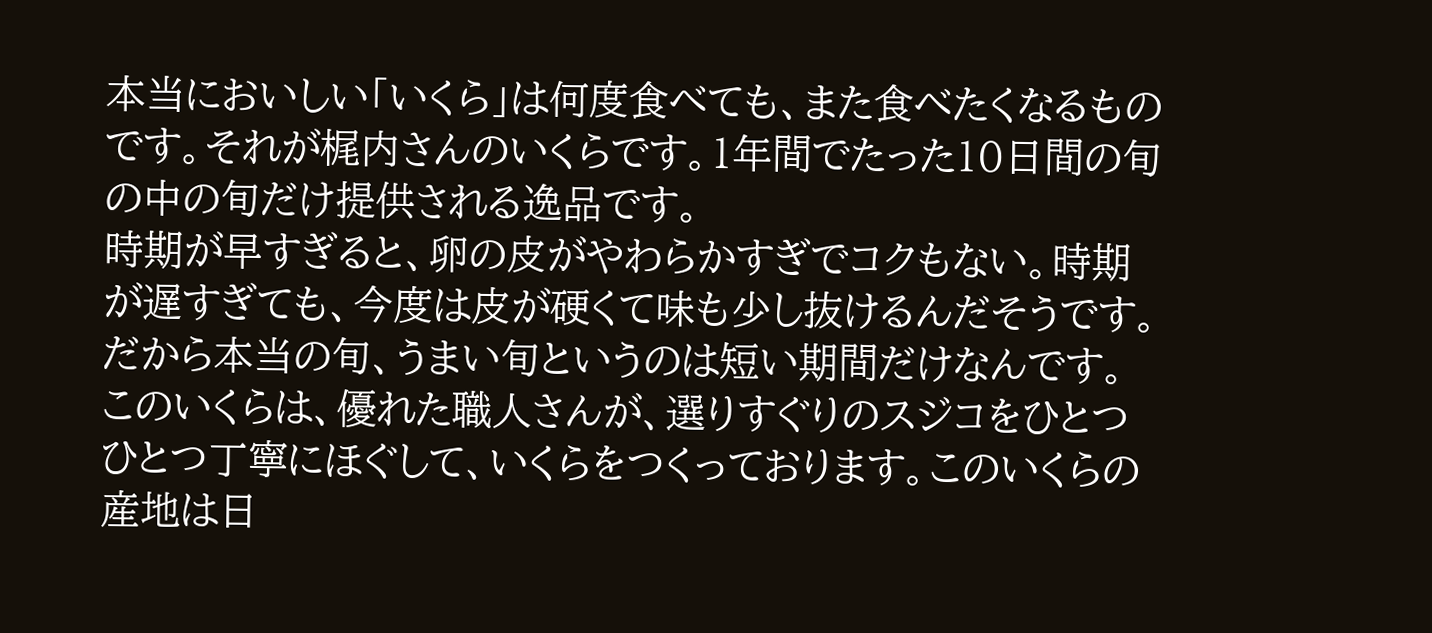本当においしい「いくら」は何度食べても、また食べたくなるものです。それが梶内さんのいくらです。1年間でたった10日間の旬の中の旬だけ提供される逸品です。
時期が早すぎると、卵の皮がやわらかすぎでコクもない。時期が遅すぎても、今度は皮が硬くて味も少し抜けるんだそうです。だから本当の旬、うまい旬というのは短い期間だけなんです。
このいくらは、優れた職人さんが、選りすぐりのスジコをひとつひとつ丁寧にほぐして、いくらをつくっております。このいくらの産地は日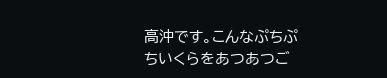高沖です。こんなぷちぷちいくらをあつあつご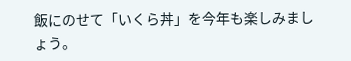飯にのせて「いくら丼」を今年も楽しみましょう。